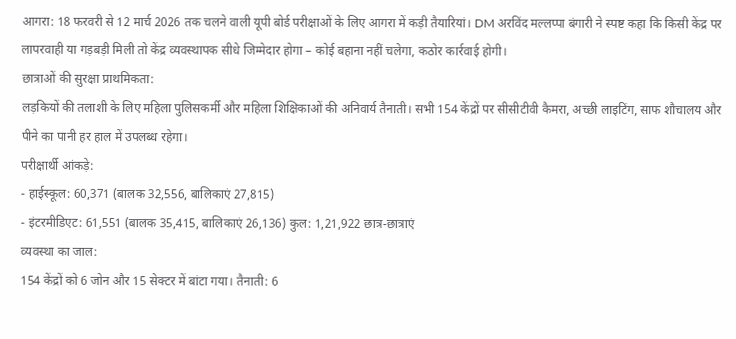आगरा: 18 फरवरी से 12 मार्च 2026 तक चलने वाली यूपी बोर्ड परीक्षाओं के लिए आगरा में कड़ी तैयारियां। DM अरविंद मल्लप्पा बंगारी ने स्पष्ट कहा कि किसी केंद्र पर लापरवाही या गड़बड़ी मिली तो केंद्र व्यवस्थापक सीधे जिम्मेदार होगा – कोई बहाना नहीं चलेगा, कठोर कार्रवाई होगी।
छात्राओं की सुरक्षा प्राथमिकता:
लड़कियों की तलाशी के लिए महिला पुलिसकर्मी और महिला शिक्षिकाओं की अनिवार्य तैनाती। सभी 154 केंद्रों पर सीसीटीवी कैमरा, अच्छी लाइटिंग, साफ शौचालय और पीने का पानी हर हाल में उपलब्ध रहेगा।
परीक्षार्थी आंकड़े:
- हाईस्कूल: 60,371 (बालक 32,556, बालिकाएं 27,815)
- इंटरमीडिएट: 61,551 (बालक 35,415, बालिकाएं 26,136) कुल: 1,21,922 छात्र-छात्राएं
व्यवस्था का जाल:
154 केंद्रों को 6 जोन और 15 सेक्टर में बांटा गया। तैनाती: 6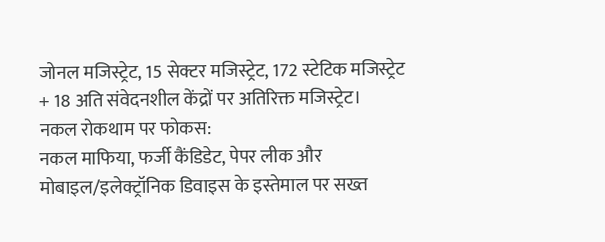जोनल मजिस्ट्रेट, 15 सेक्टर मजिस्ट्रेट, 172 स्टेटिक मजिस्ट्रेट + 18 अति संवेदनशील केंद्रों पर अतिरिक्त मजिस्ट्रेट।
नकल रोकथाम पर फोकस:
नकल माफिया, फर्जी कैंडिडेट, पेपर लीक और मोबाइल/इलेक्ट्रॉनिक डिवाइस के इस्तेमाल पर सख्त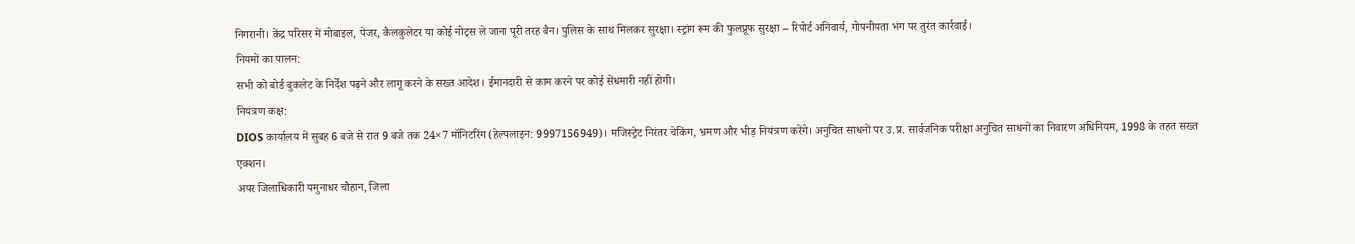निगरानी। केंद्र परिसर में मोबाइल, पेजर, कैलकुलेटर या कोई नोट्स ले जाना पूरी तरह बैन। पुलिस के साथ मिलकर सुरक्षा। स्ट्रांग रूम की फुलप्रूफ सुरक्षा – रिपोर्ट अनिवार्य, गोपनीयता भंग पर तुरंत कार्रवाई।
नियमों का पालन:
सभी को बोर्ड बुकलेट के निर्देश पढ़ने और लागू करने के सख्त आदेश। ईमानदारी से काम करने पर कोई सेंधमारी नहीं होगी।
नियंत्रण कक्ष:
DIOS कार्यालय में सुबह 6 बजे से रात 9 बजे तक 24×7 मॉनिटरिंग (हेल्पलाइन: 9997156949)। मजिस्ट्रेट निरंतर चेकिंग, भ्रमण और भीड़ नियंत्रण करेंगे। अनुचित साधनों पर उ.प्र. सार्वजनिक परीक्षा अनुचित साधनों का निवारण अधिनियम, 1998 के तहत सख्त एक्शन।
अपर जिलाधिकारी यमुनाधर चौहान, जिला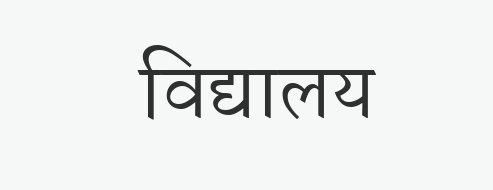विद्यालय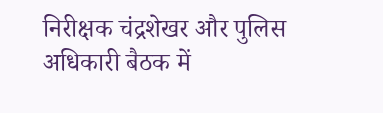निरीक्षक चंद्रशेखर और पुलिस अधिकारी बैठक में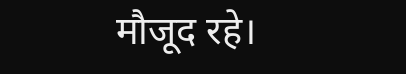मौजूद रहे।